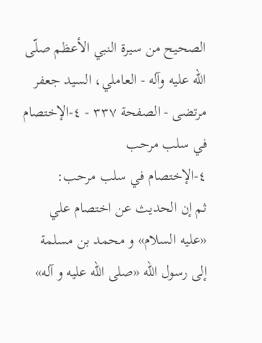الصحيح من سيرة النبي الأعظم صلّى الله عليه وآله - العاملي، السيد جعفر مرتضى - الصفحة ٣٣٧ - ٤-الإختصام في سلب مرحب
٤-الإختصام في سلب مرحب:
ثم إن الحديث عن اختصام علي «عليه السلام» و محمد بن مسلمة إلى رسول اللّه «صلى اللّه عليه و آله»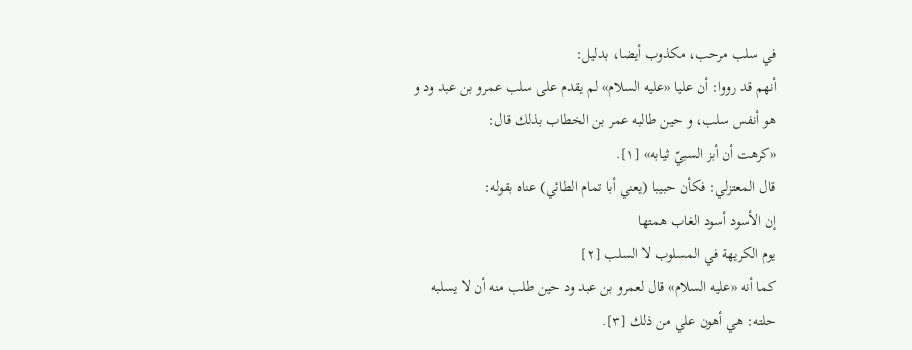في سلب مرحب، مكذوب أيضا، بدليل:
أنهم قد رووا: أن عليا «عليه السلام» لم يقدم على سلب عمرو بن عبد ود و هو أنفس سلب، و حين طالبه عمر بن الخطاب بذلك قال:
«كرهت أن أبز السبيّ ثيابه» [١].
قال المعتزلي: فكأن حبيبا (يعني أبا تمام الطائي) عناه بقوله:
إن الأسود أسود الغاب همتها
يوم الكريهة في المسلوب لا السلب [٢]
كما أنه «عليه السلام» قال لعمرو بن عبد ود حين طلب منه أن لا يسلبه حلته: هي أهون علي من ذلك [٣].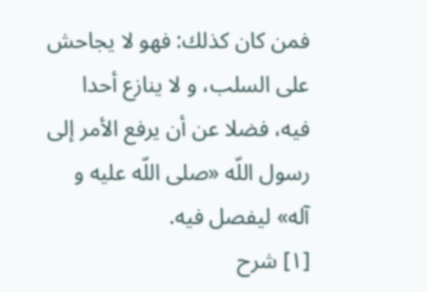فمن كان كذلك: فهو لا يجاحش على السلب، و لا ينازع أحدا فيه، فضلا عن أن يرفع الأمر إلى رسول اللّه «صلى اللّه عليه و آله» ليفصل فيه.
[١] شرح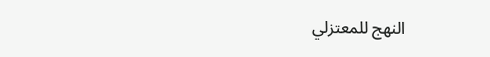النهج للمعتزلي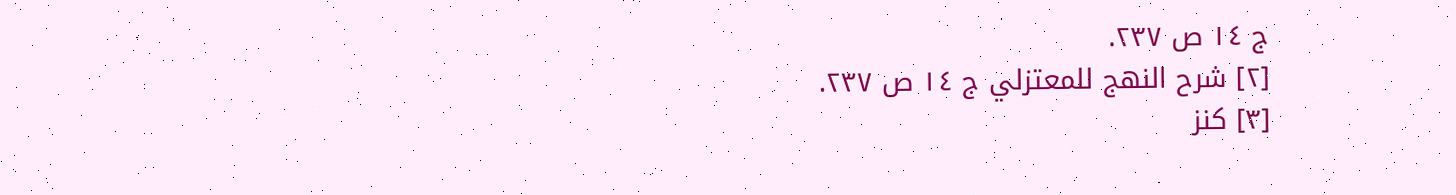ج ١٤ ص ٢٣٧.
[٢] شرح النهج للمعتزلي ج ١٤ ص ٢٣٧.
[٣] كنز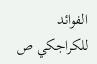الفوائد للكراجكي ص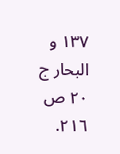١٣٧ و البحار ج ٢٠ ص ٢١٦.